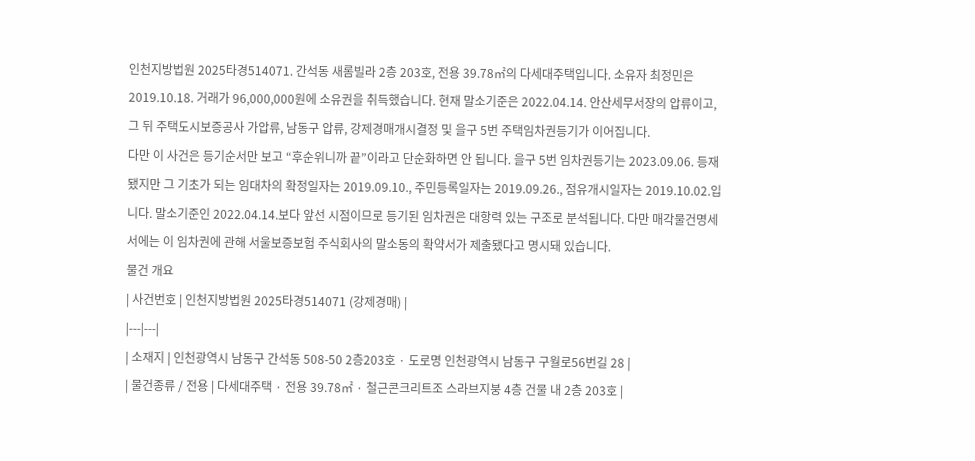인천지방법원 2025타경514071. 간석동 새롬빌라 2층 203호, 전용 39.78㎡의 다세대주택입니다. 소유자 최정민은 2019.10.18. 거래가 96,000,000원에 소유권을 취득했습니다. 현재 말소기준은 2022.04.14. 안산세무서장의 압류이고, 그 뒤 주택도시보증공사 가압류, 남동구 압류, 강제경매개시결정 및 을구 5번 주택임차권등기가 이어집니다.
다만 이 사건은 등기순서만 보고 “후순위니까 끝”이라고 단순화하면 안 됩니다. 을구 5번 임차권등기는 2023.09.06. 등재됐지만 그 기초가 되는 임대차의 확정일자는 2019.09.10., 주민등록일자는 2019.09.26., 점유개시일자는 2019.10.02.입니다. 말소기준인 2022.04.14.보다 앞선 시점이므로 등기된 임차권은 대항력 있는 구조로 분석됩니다. 다만 매각물건명세서에는 이 임차권에 관해 서울보증보험 주식회사의 말소동의 확약서가 제출됐다고 명시돼 있습니다.
물건 개요
| 사건번호 | 인천지방법원 2025타경514071 (강제경매) |
|---|---|
| 소재지 | 인천광역시 남동구 간석동 508-50 2층203호 · 도로명 인천광역시 남동구 구월로56번길 28 |
| 물건종류 / 전용 | 다세대주택 · 전용 39.78㎡ · 철근콘크리트조 스라브지붕 4층 건물 내 2층 203호 |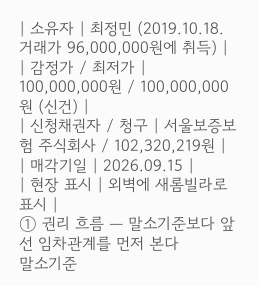| 소유자 | 최정민 (2019.10.18. 거래가 96,000,000원에 취득) |
| 감정가 / 최저가 | 100,000,000원 / 100,000,000원 (신건) |
| 신청채권자 / 청구 | 서울보증보험 주식회사 / 102,320,219원 |
| 매각기일 | 2026.09.15 |
| 현장 표시 | 외벽에 새롬빌라로 표시 |
① 권리 흐름 — 말소기준보다 앞선 임차관계를 먼저 본다
말소기준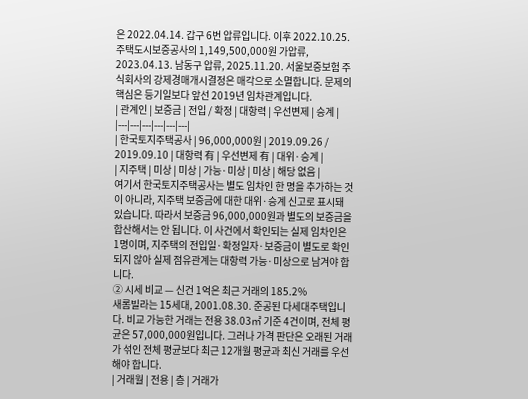은 2022.04.14. 갑구 6번 압류입니다. 이후 2022.10.25. 주택도시보증공사의 1,149,500,000원 가압류, 2023.04.13. 남동구 압류, 2025.11.20. 서울보증보험 주식회사의 강제경매개시결정은 매각으로 소멸합니다. 문제의 핵심은 등기일보다 앞선 2019년 임차관계입니다.
| 관계인 | 보증금 | 전입 / 확정 | 대항력 | 우선변제 | 승계 |
|---|---|---|---|---|---|
| 한국토지주택공사 | 96,000,000원 | 2019.09.26 / 2019.09.10 | 대항력 有 | 우선변제 有 | 대위·승계 |
| 지주택 | 미상 | 미상 | 가능·미상 | 미상 | 해당 없음 |
여기서 한국토지주택공사는 별도 임차인 한 명을 추가하는 것이 아니라, 지주택 보증금에 대한 대위·승계 신고로 표시돼 있습니다. 따라서 보증금 96,000,000원과 별도의 보증금을 합산해서는 안 됩니다. 이 사건에서 확인되는 실제 임차인은 1명이며, 지주택의 전입일·확정일자·보증금이 별도로 확인되지 않아 실제 점유관계는 대항력 가능·미상으로 남겨야 합니다.
② 시세 비교 — 신건 1억은 최근 거래의 185.2%
새롬빌라는 15세대, 2001.08.30. 준공된 다세대주택입니다. 비교 가능한 거래는 전용 38.03㎡ 기준 4건이며, 전체 평균은 57,000,000원입니다. 그러나 가격 판단은 오래된 거래가 섞인 전체 평균보다 최근 12개월 평균과 최신 거래를 우선해야 합니다.
| 거래월 | 전용 | 층 | 거래가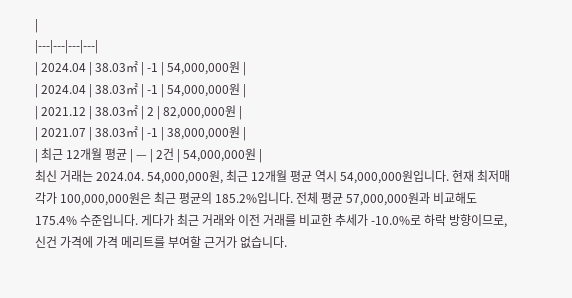|
|---|---|---|---|
| 2024.04 | 38.03㎡ | -1 | 54,000,000원 |
| 2024.04 | 38.03㎡ | -1 | 54,000,000원 |
| 2021.12 | 38.03㎡ | 2 | 82,000,000원 |
| 2021.07 | 38.03㎡ | -1 | 38,000,000원 |
| 최근 12개월 평균 | — | 2건 | 54,000,000원 |
최신 거래는 2024.04. 54,000,000원, 최근 12개월 평균 역시 54,000,000원입니다. 현재 최저매각가 100,000,000원은 최근 평균의 185.2%입니다. 전체 평균 57,000,000원과 비교해도 175.4% 수준입니다. 게다가 최근 거래와 이전 거래를 비교한 추세가 -10.0%로 하락 방향이므로, 신건 가격에 가격 메리트를 부여할 근거가 없습니다.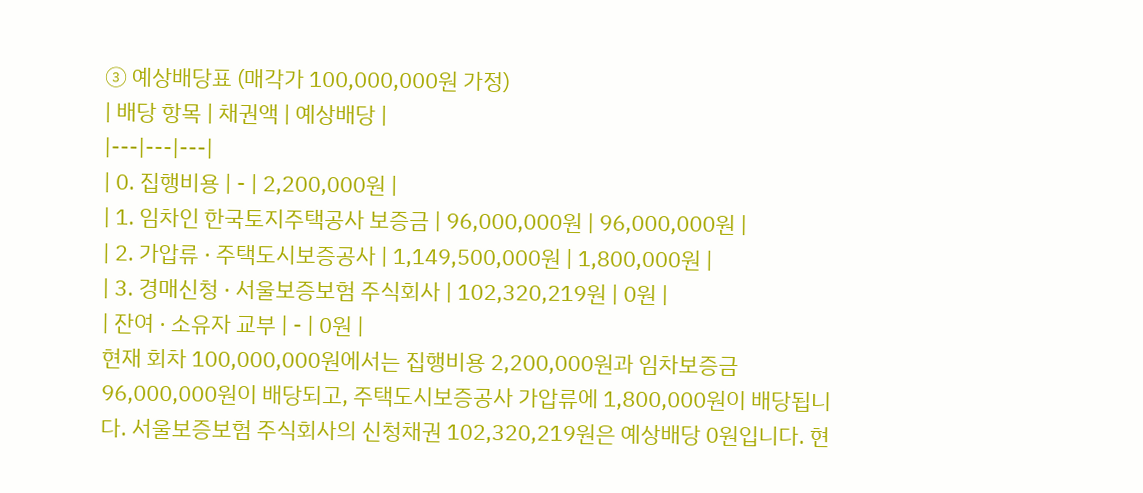③ 예상배당표 (매각가 100,000,000원 가정)
| 배당 항목 | 채권액 | 예상배당 |
|---|---|---|
| 0. 집행비용 | - | 2,200,000원 |
| 1. 임차인 한국토지주택공사 보증금 | 96,000,000원 | 96,000,000원 |
| 2. 가압류 · 주택도시보증공사 | 1,149,500,000원 | 1,800,000원 |
| 3. 경매신청 · 서울보증보험 주식회사 | 102,320,219원 | 0원 |
| 잔여 · 소유자 교부 | - | 0원 |
현재 회차 100,000,000원에서는 집행비용 2,200,000원과 임차보증금 96,000,000원이 배당되고, 주택도시보증공사 가압류에 1,800,000원이 배당됩니다. 서울보증보험 주식회사의 신청채권 102,320,219원은 예상배당 0원입니다. 현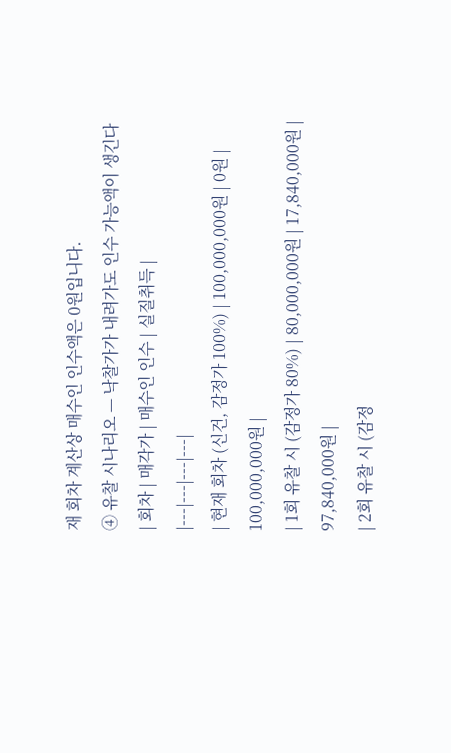재 회차 계산상 매수인 인수액은 0원입니다.
④ 유찰 시나리오 — 낙찰가가 내려가도 인수 가능액이 생긴다
| 회차 | 매각가 | 매수인 인수 | 실질취득 |
|---|---|---|---|
| 현재 회차 (신건, 감정가 100%) | 100,000,000원 | 0원 | 100,000,000원 |
| 1회 유찰 시 (감정가 80%) | 80,000,000원 | 17,840,000원 | 97,840,000원 |
| 2회 유찰 시 (감정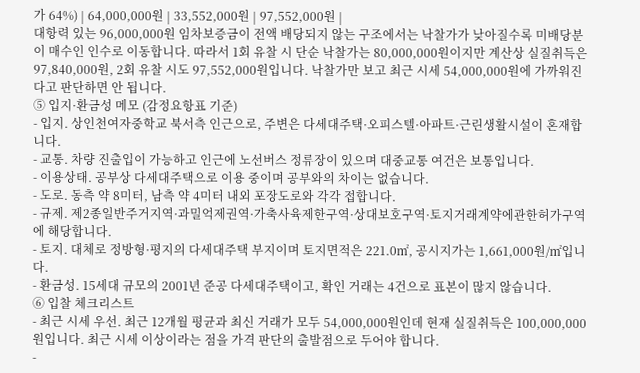가 64%) | 64,000,000원 | 33,552,000원 | 97,552,000원 |
대항력 있는 96,000,000원 임차보증금이 전액 배당되지 않는 구조에서는 낙찰가가 낮아질수록 미배당분이 매수인 인수로 이동합니다. 따라서 1회 유찰 시 단순 낙찰가는 80,000,000원이지만 계산상 실질취득은 97,840,000원, 2회 유찰 시도 97,552,000원입니다. 낙찰가만 보고 최근 시세 54,000,000원에 가까워진다고 판단하면 안 됩니다.
⑤ 입지·환금성 메모 (감정요항표 기준)
- 입지. 상인천여자중학교 북서측 인근으로, 주변은 다세대주택·오피스텔·아파트·근린생활시설이 혼재합니다.
- 교통. 차량 진출입이 가능하고 인근에 노선버스 정류장이 있으며 대중교통 여건은 보통입니다.
- 이용상태. 공부상 다세대주택으로 이용 중이며 공부와의 차이는 없습니다.
- 도로. 동측 약 8미터, 남측 약 4미터 내외 포장도로와 각각 접합니다.
- 규제. 제2종일반주거지역·과밀억제권역·가축사육제한구역·상대보호구역·토지거래계약에관한허가구역에 해당합니다.
- 토지. 대체로 정방형·평지의 다세대주택 부지이며 토지면적은 221.0㎡, 공시지가는 1,661,000원/㎡입니다.
- 환금성. 15세대 규모의 2001년 준공 다세대주택이고, 확인 거래는 4건으로 표본이 많지 않습니다.
⑥ 입찰 체크리스트
- 최근 시세 우선. 최근 12개월 평균과 최신 거래가 모두 54,000,000원인데 현재 실질취득은 100,000,000원입니다. 최근 시세 이상이라는 점을 가격 판단의 출발점으로 두어야 합니다.
-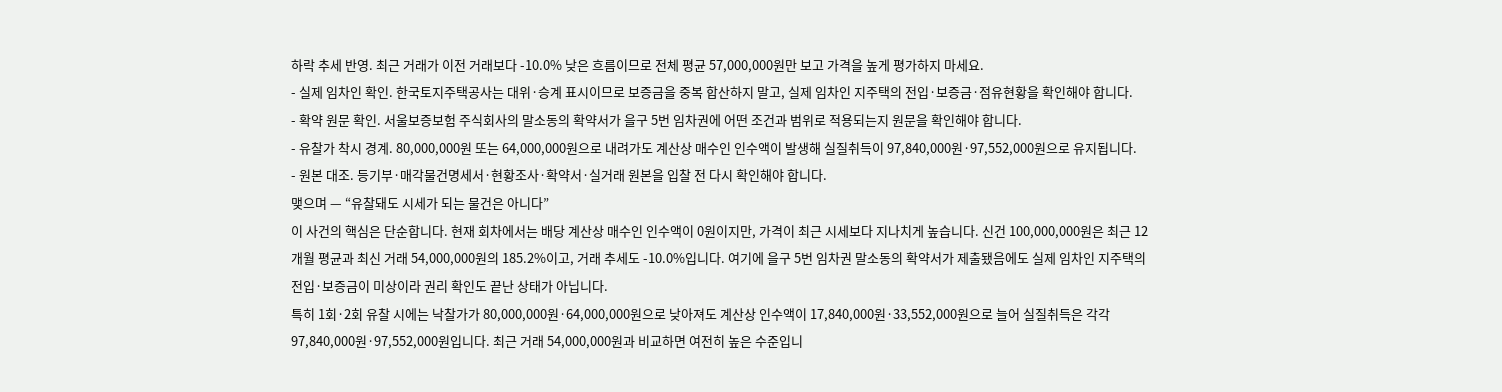하락 추세 반영. 최근 거래가 이전 거래보다 -10.0% 낮은 흐름이므로 전체 평균 57,000,000원만 보고 가격을 높게 평가하지 마세요.
- 실제 임차인 확인. 한국토지주택공사는 대위·승계 표시이므로 보증금을 중복 합산하지 말고, 실제 임차인 지주택의 전입·보증금·점유현황을 확인해야 합니다.
- 확약 원문 확인. 서울보증보험 주식회사의 말소동의 확약서가 을구 5번 임차권에 어떤 조건과 범위로 적용되는지 원문을 확인해야 합니다.
- 유찰가 착시 경계. 80,000,000원 또는 64,000,000원으로 내려가도 계산상 매수인 인수액이 발생해 실질취득이 97,840,000원·97,552,000원으로 유지됩니다.
- 원본 대조. 등기부·매각물건명세서·현황조사·확약서·실거래 원본을 입찰 전 다시 확인해야 합니다.
맺으며 — “유찰돼도 시세가 되는 물건은 아니다”
이 사건의 핵심은 단순합니다. 현재 회차에서는 배당 계산상 매수인 인수액이 0원이지만, 가격이 최근 시세보다 지나치게 높습니다. 신건 100,000,000원은 최근 12개월 평균과 최신 거래 54,000,000원의 185.2%이고, 거래 추세도 -10.0%입니다. 여기에 을구 5번 임차권 말소동의 확약서가 제출됐음에도 실제 임차인 지주택의 전입·보증금이 미상이라 권리 확인도 끝난 상태가 아닙니다.
특히 1회·2회 유찰 시에는 낙찰가가 80,000,000원·64,000,000원으로 낮아져도 계산상 인수액이 17,840,000원·33,552,000원으로 늘어 실질취득은 각각 97,840,000원·97,552,000원입니다. 최근 거래 54,000,000원과 비교하면 여전히 높은 수준입니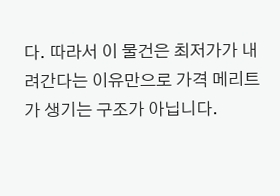다. 따라서 이 물건은 최저가가 내려간다는 이유만으로 가격 메리트가 생기는 구조가 아닙니다.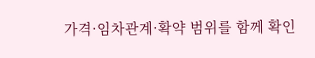가격·임차관계·확약 범위를 함께 확인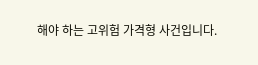해야 하는 고위험 가격형 사건입니다.